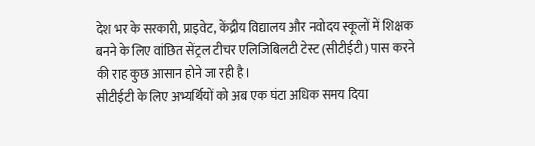देश भर के सरकारी, प्राइवेट, केंद्रीय विद्यालय और नवोदय स्कूलों में शिक्षक बनने के लिए वांछित सेंट्रल टीचर एलिजिबिलटी टेस्ट (सीटीईटी) पास करने की राह कुछ आसान होने जा रही है।
सीटीईटी के लिए अभ्यर्थियों को अब एक घंटा अधिक समय दिया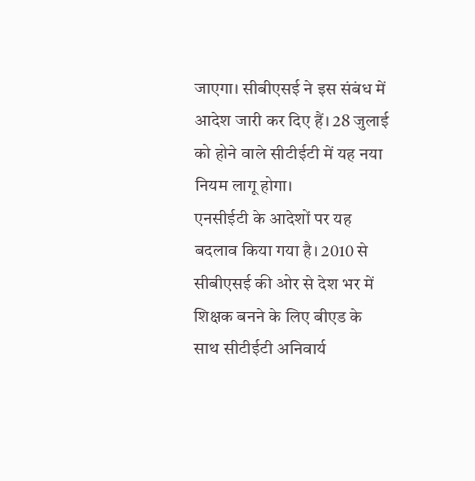जाएगा। सीबीएसई ने इस संबंध में आदेश जारी कर दिए हैं। 28 जुलाई को होने वाले सीटीईटी में यह नया नियम लागू होगा।
एनसीईटी के आदेशों पर यह बदलाव किया गया है। 2010 से सीबीएसई की ओर से देश भर में शिक्षक बनने के लिए बीएड के साथ सीटीईटी अनिवार्य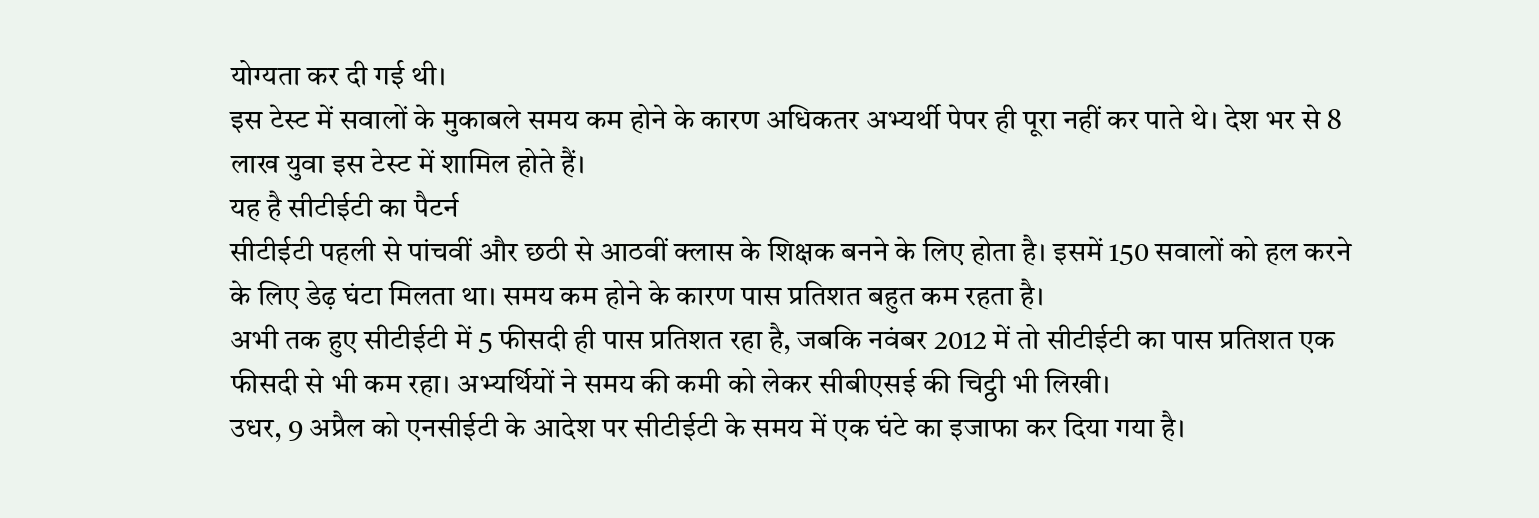योग्यता कर दी गई थी।
इस टेस्ट में सवालों के मुकाबले समय कम होने के कारण अधिकतर अभ्यर्थी पेपर ही पूरा नहीं कर पाते थे। देश भर से 8 लाख युवा इस टेस्ट में शामिल होते हैं।
यह है सीटीईटी का पैटर्न
सीटीईटी पहली से पांचवीं और छठी से आठवीं क्लास के शिक्षक बनने के लिए होता है। इसमें 150 सवालों को हल करने के लिए डेढ़ घंटा मिलता था। समय कम होने के कारण पास प्रतिशत बहुत कम रहता है।
अभी तक हुए सीटीईटी में 5 फीसदी ही पास प्रतिशत रहा है, जबकि नवंबर 2012 में तो सीटीईटी का पास प्रतिशत एक फीसदी से भी कम रहा। अभ्यर्थियों ने समय की कमी को लेकर सीबीएसई की चिट्ठी भी लिखी।
उधर, 9 अप्रैल को एनसीईटी के आदेश पर सीटीईटी के समय में एक घंटे का इजाफा कर दिया गया है।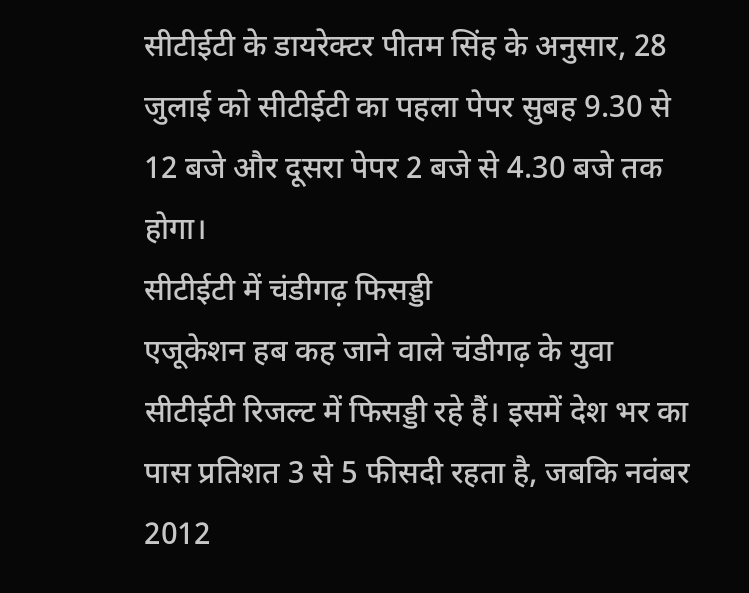सीटीईटी के डायरेक्टर पीतम सिंह के अनुसार, 28 जुलाई को सीटीईटी का पहला पेपर सुबह 9.30 से 12 बजे और दूसरा पेपर 2 बजे से 4.30 बजे तक होगा।
सीटीईटी में चंडीगढ़ फिसड्डी
एजूकेशन हब कह जाने वाले चंडीगढ़ के युवा सीटीईटी रिजल्ट में फिसड्डी रहे हैं। इसमें देश भर का पास प्रतिशत 3 से 5 फीसदी रहता है, जबकि नवंबर 2012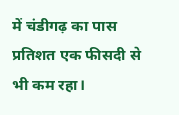में चंडीगढ़ का पास प्रतिशत एक फीसदी से भी कम रहा।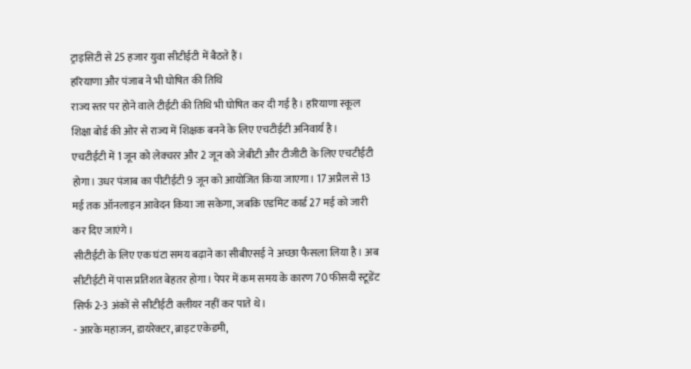ट्राइसिटी से 25 हजार युवा सीटीईटी में बैठते हैं।
हरियाणा और पंजाब ने भी घोषित की तिथि
राज्य स्तर पर होने वाले टीईटी की तिथि भी घोषित कर दी गई है। हरियाणा स्कूल शिक्षा बोर्ड की ओर से राज्य में शिक्षक बनने के लिए एचटीईटी अनिवार्य है।
एचटीईटी में 1 जून को लेक्चरर और 2 जून को जेबीटी और टीजीटी के लिए एचटीईटी होगा। उधर पंजाब का पीटीईटी 9 जून को आयोजित किया जाएगा। 17 अप्रैल से 13 मई तक ऑनलाइन आवेदन किया जा सकेगा, जबकि एडमिट कार्ड 27 मई को जारी कर दिए जाएंगे।
सीटीईटी के लिए एक घंटा समय बढ़ाने का सीबीएसई ने अच्छा फैसला लिया है। अब सीटीईटी में पास प्रतिशत बेहतर होगा। पेपर में कम समय के कारण 70 फीसदी स्टूडेंट सिर्फ 2-3 अंकों से सीटीईटी क्लीयर नहीं कर पाते थे।
- आरके महाजन, डायरेक्टर, ब्राइट एकेडमी,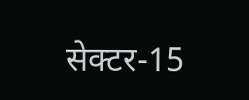सेक्टर-15